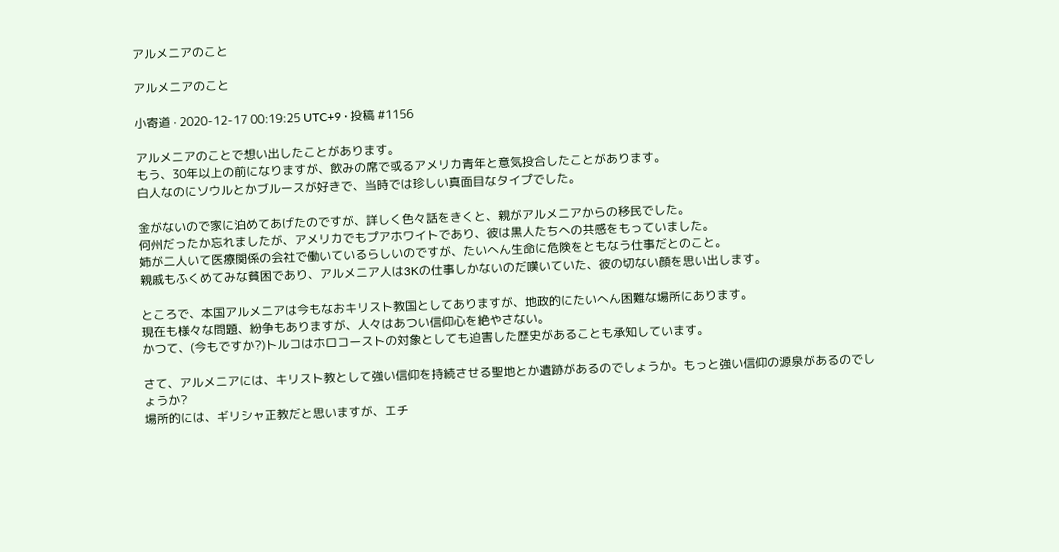アルメニアのこと

アルメニアのこと

小寄道 · 2020-12-17 00:19:25 UTC+9 · 投稿 #1156

アルメニアのことで想い出したことがあります。
もう、30年以上の前になりますが、飲みの席で或るアメリカ青年と意気投合したことがあります。
白人なのにソウルとかブルースが好きで、当時では珍しい真面目なタイプでした。

金がないので家に泊めてあげたのですが、詳しく色々話をきくと、親がアルメニアからの移民でした。
何州だったか忘れましたが、アメリカでもプアホワイトであり、彼は黒人たちへの共感をもっていました。
姉が二人いて医療関係の会社で働いているらしいのですが、たいへん生命に危険をともなう仕事だとのこと。
親戚もふくめてみな貧困であり、アルメニア人は3Kの仕事しかないのだ嘆いていた、彼の切ない顔を思い出します。

ところで、本国アルメニアは今もなおキリスト教国としてありますが、地政的にたいへん困難な場所にあります。
現在も様々な問題、紛争もありますが、人々はあつい信仰心を絶やさない。
かつて、(今もですか?)トルコはホロコーストの対象としても迫害した歴史があることも承知しています。

さて、アルメニアには、キリスト教として強い信仰を持続させる聖地とか遺跡があるのでしょうか。もっと強い信仰の源泉があるのでしょうか?
場所的には、ギリシャ正教だと思いますが、エチ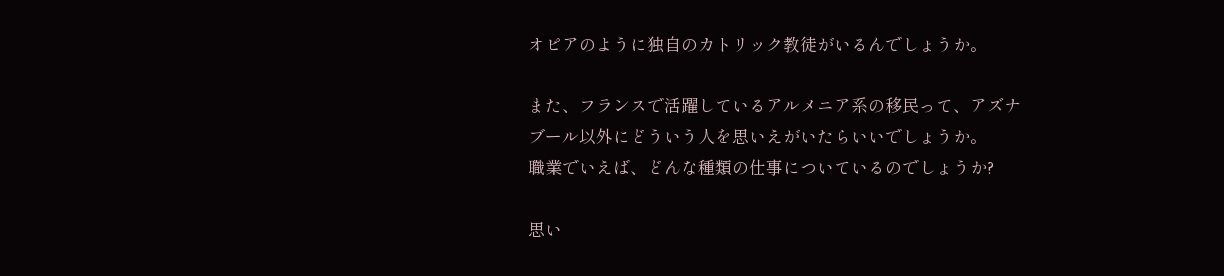オピアのように独自のカトリック教徒がいるんでしょうか。

また、フランスで活躍しているアルメニア系の移民って、アズナブール以外にどういう人を思いえがいたらいいでしょうか。
職業でいえば、どんな種類の仕事についているのでしょうか?

思い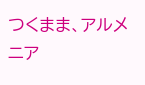つくまま、アルメニア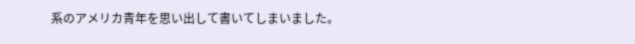系のアメリカ青年を思い出して書いてしまいました。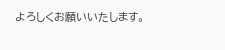よろしくお願いいたします。